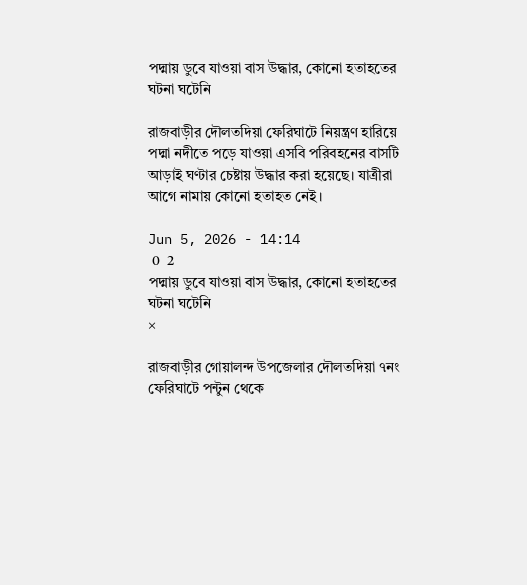পদ্মায় ডুবে যাওয়া বাস উদ্ধার, কোনো হতাহতের ঘটনা ঘটেনি

রাজবাড়ীর দৌলতদিয়া ফেরিঘাটে নিয়ন্ত্রণ হারিয়ে পদ্মা নদীতে পড়ে যাওয়া এসবি পরিবহনের বাসটি আড়াই ঘণ্টার চেষ্টায় উদ্ধার করা হয়েছে। যাত্রীরা আগে নামায় কোনো হতাহত নেই।

Jun 5, 2026 - 14:14
 0  2
পদ্মায় ডুবে যাওয়া বাস উদ্ধার, কোনো হতাহতের ঘটনা ঘটেনি
×

রাজবাড়ীর গোয়ালন্দ উপজেলার দৌলতদিয়া ৭নং ফেরিঘাটে পন্টুন থেকে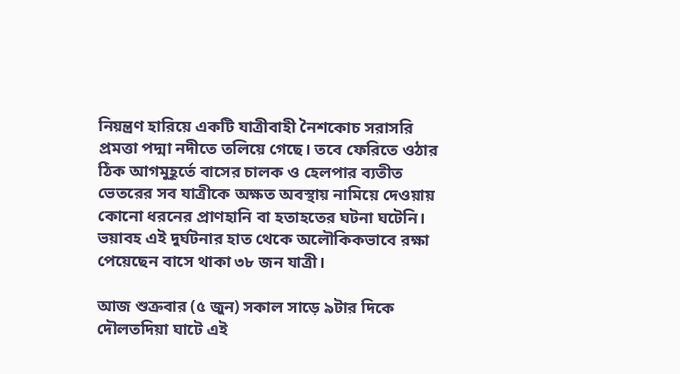নিয়ন্ত্রণ হারিয়ে একটি যাত্রীবাহী নৈশকোচ সরাসরি প্রমত্তা পদ্মা নদীতে তলিয়ে গেছে। তবে ফেরিতে ওঠার ঠিক আগমুহূর্তে বাসের চালক ও হেলপার ব্যতীত ভেতরের সব যাত্রীকে অক্ষত অবস্থায় নামিয়ে দেওয়ায় কোনো ধরনের প্রাণহানি বা হতাহতের ঘটনা ঘটেনি। ভয়াবহ এই দুর্ঘটনার হাত থেকে অলৌকিকভাবে রক্ষা পেয়েছেন বাসে থাকা ৩৮ জন যাত্রী।

আজ শুক্রবার (৫ জুন) সকাল সাড়ে ৯টার দিকে দৌলতদিয়া ঘাটে এই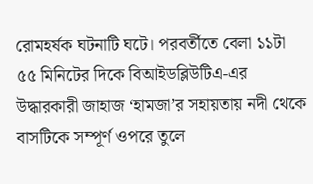রোমহর্ষক ঘটনাটি ঘটে। পরবর্তীতে বেলা ১১টা ৫৫ মিনিটের দিকে বিআইডব্লিউটিএ-এর উদ্ধারকারী জাহাজ ‘হামজা’র সহায়তায় নদী থেকে বাসটিকে সম্পূর্ণ ওপরে তুলে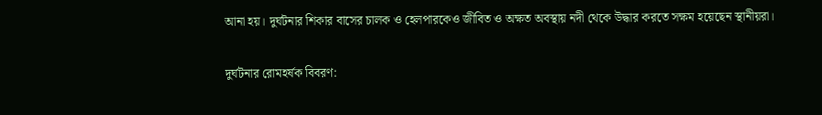আনা হয়। দুর্ঘটনার শিকার বাসের চালক ও হেলপারকেও জীবিত ও অক্ষত অবস্থায় নদী থেকে উদ্ধার করতে সক্ষম হয়েছেন স্থানীয়রা।

দুর্ঘটনার রোমহর্ষক বিবরণ: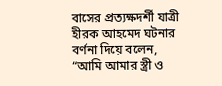বাসের প্রত্যক্ষদর্শী যাত্রী হীরক আহমেদ ঘটনার বর্ণনা দিয়ে বলেন, “আমি আমার স্ত্রী ও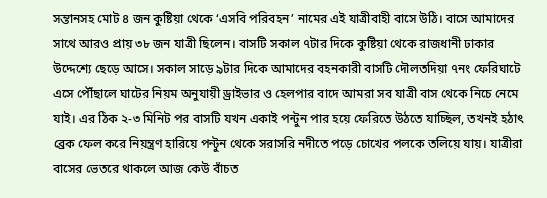সন্তানসহ মোট ৪ জন কুষ্টিয়া থেকে ‘এসবি পরিবহন’ নামের এই যাত্রীবাহী বাসে উঠি। বাসে আমাদের সাথে আরও প্রায় ৩৮ জন যাত্রী ছিলেন। বাসটি সকাল ৭টার দিকে কুষ্টিয়া থেকে রাজধানী ঢাকার উদ্দেশ্যে ছেড়ে আসে। সকাল সাড়ে ৯টার দিকে আমাদের বহনকারী বাসটি দৌলতদিয়া ৭নং ফেরিঘাটে এসে পৌঁছালে ঘাটের নিয়ম অনুযায়ী ড্রাইভার ও হেলপার বাদে আমরা সব যাত্রী বাস থেকে নিচে নেমে যাই। এর ঠিক ২-৩ মিনিট পর বাসটি যখন একাই পন্টুন পার হয়ে ফেরিতে উঠতে যাচ্ছিল, তখনই হঠাৎ ব্রেক ফেল করে নিয়ন্ত্রণ হারিয়ে পন্টুন থেকে সরাসরি নদীতে পড়ে চোখের পলকে তলিয়ে যায়। যাত্রীরা বাসের ভেতরে থাকলে আজ কেউ বাঁচত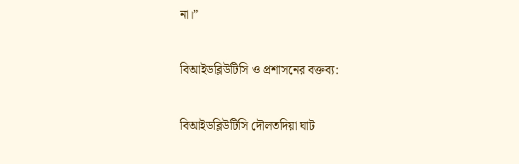না।”

বিআইডব্লিউটিসি ও প্রশাসনের বক্তব্য:

বিআইডব্লিউটিসি দৌলতদিয়া ঘাট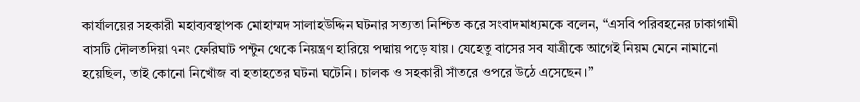কার্যালয়ের সহকারী মহাব্যবস্থাপক মোহাম্মদ সালাহউদ্দিন ঘটনার সত্যতা নিশ্চিত করে সংবাদমাধ্যমকে বলেন, “এসবি পরিবহনের ঢাকাগামী বাসটি দৌলতদিয়া ৭নং ফেরিঘাট পন্টুন থেকে নিয়ন্ত্রণ হারিয়ে পদ্মায় পড়ে যায়। যেহেতু বাসের সব যাত্রীকে আগেই নিয়ম মেনে নামানো হয়েছিল, তাই কোনো নিখোঁজ বা হতাহতের ঘটনা ঘটেনি। চালক ও সহকারী সাঁতরে ওপরে উঠে এসেছেন।”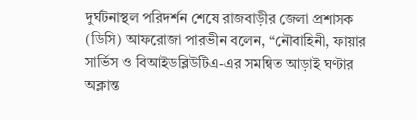দুর্ঘটনাস্থল পরিদর্শন শেষে রাজবাড়ীর জেলা প্রশাসক (ডিসি) আফরোজা পারভীন বলেন, “নৌবাহিনী, ফায়ার সার্ভিস ও বিআইডব্লিউটিএ-এর সমন্বিত আড়াই ঘণ্টার অক্লান্ত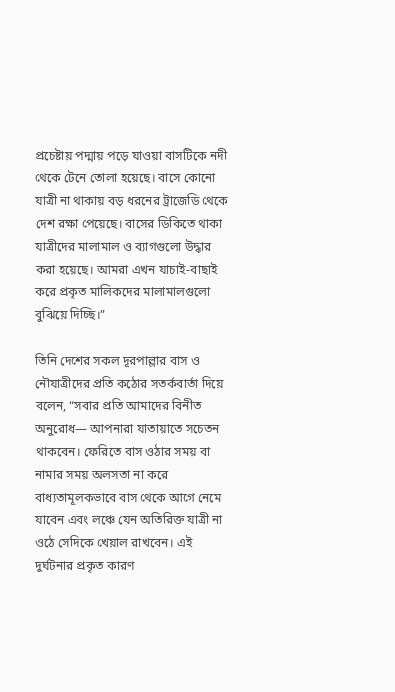প্রচেষ্টায় পদ্মায় পড়ে যাওয়া বাসটিকে নদী থেকে টেনে তোলা হয়েছে। বাসে কোনো যাত্রী না থাকায় বড় ধরনের ট্রাজেডি থেকে দেশ রক্ষা পেয়েছে। বাসের ডিকিতে থাকা যাত্রীদের মালামাল ও ব্যাগগুলো উদ্ধার করা হয়েছে। আমরা এখন যাচাই-বাছাই করে প্রকৃত মালিকদের মালামালগুলো বুঝিয়ে দিচ্ছি।”

তিনি দেশের সকল দূরপাল্লার বাস ও নৌযাত্রীদের প্রতি কঠোর সতর্কবার্তা দিয়ে বলেন, “সবার প্রতি আমাদের বিনীত অনুরোধ— আপনারা যাতায়াতে সচেতন থাকবেন। ফেরিতে বাস ওঠার সময় বা নামার সময় অলসতা না করে বাধ্যতামূলকভাবে বাস থেকে আগে নেমে যাবেন এবং লঞ্চে যেন অতিরিক্ত যাত্রী না ওঠে সেদিকে খেয়াল রাখবেন। এই দুর্ঘটনার প্রকৃত কারণ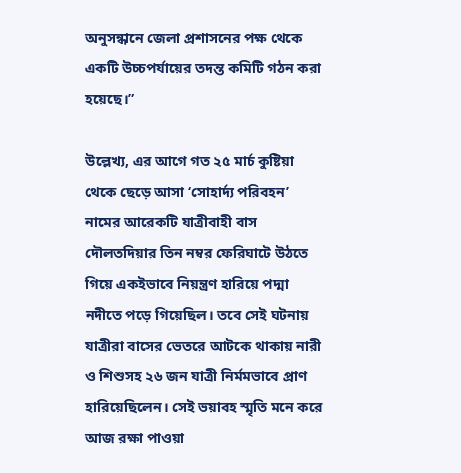অনুসন্ধানে জেলা প্রশাসনের পক্ষ থেকে একটি উচ্চপর্যায়ের তদন্ত কমিটি গঠন করা হয়েছে।”

উল্লেখ্য, এর আগে গত ২৫ মার্চ কুষ্টিয়া থেকে ছেড়ে আসা ‘সোহার্দ্য পরিবহন’ নামের আরেকটি যাত্রীবাহী বাস দৌলতদিয়ার তিন নম্বর ফেরিঘাটে উঠতে গিয়ে একইভাবে নিয়ন্ত্রণ হারিয়ে পদ্মা নদীতে পড়ে গিয়েছিল। তবে সেই ঘটনায় যাত্রীরা বাসের ভেতরে আটকে থাকায় নারী ও শিশুসহ ২৬ জন যাত্রী নির্মমভাবে প্রাণ হারিয়েছিলেন। সেই ভয়াবহ স্মৃতি মনে করে আজ রক্ষা পাওয়া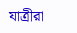যাত্রীরা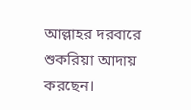আল্লাহর দরবারে শুকরিয়া আদায় করছেন।